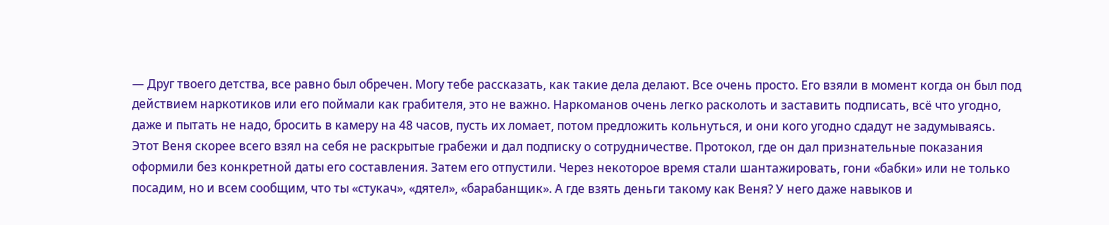— Друг твоего детства, все равно был обречен. Могу тебе рассказать, как такие дела делают. Все очень просто. Его взяли в момент когда он был под действием наркотиков или его поймали как грабителя, это не важно. Наркоманов очень легко расколоть и заставить подписать, всё что угодно, даже и пытать не надо, бросить в камеру на 48 часов, пусть их ломает, потом предложить кольнуться, и они кого угодно сдадут не задумываясь. Этот Веня скорее всего взял на себя не раскрытые грабежи и дал подписку о сотрудничестве. Протокол, где он дал признательные показания оформили без конкретной даты его составления. Затем его отпустили. Через некоторое время стали шантажировать, гони «бабки» или не только посадим, но и всем сообщим, что ты «стукач», «дятел», «барабанщик». А где взять деньги такому как Веня? У него даже навыков и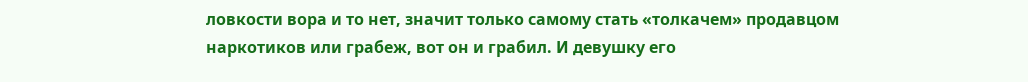ловкости вора и то нет, значит только самому стать «толкачем» продавцом наркотиков или грабеж, вот он и грабил. И девушку его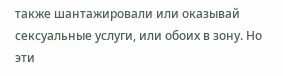также шантажировали или оказывай сексуальные услуги, или обоих в зону. Но эти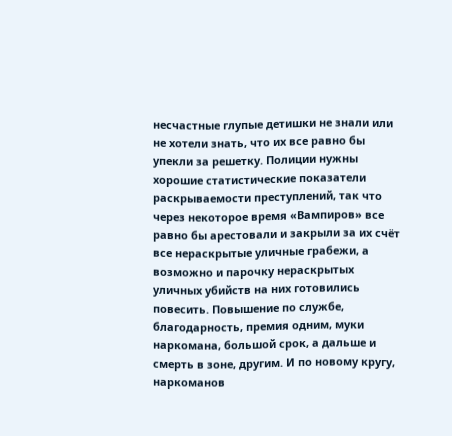несчастные глупые детишки не знали или не хотели знать, что их все равно бы упекли за решетку. Полиции нужны хорошие статистические показатели раскрываемости преступлений, так что через некоторое время «Вампиров» все равно бы арестовали и закрыли за их счёт все нераскрытые уличные грабежи, а возможно и парочку нераскрытых уличных убийств на них готовились повесить. Повышение по службе, благодарность, премия одним, муки наркомана, большой срок, а дальше и смерть в зоне, другим. И по новому кругу, наркоманов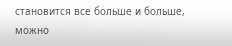становится все больше и больше, можно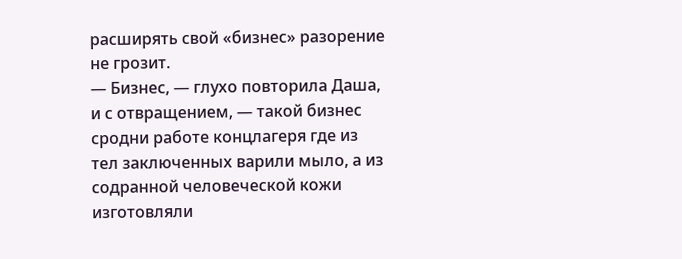расширять свой «бизнес» разорение не грозит.
— Бизнес, — глухо повторила Даша, и с отвращением, — такой бизнес сродни работе концлагеря где из тел заключенных варили мыло, а из содранной человеческой кожи изготовляли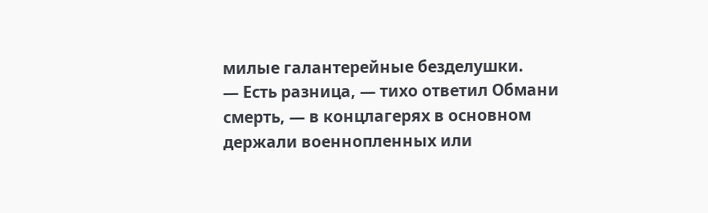милые галантерейные безделушки.
— Есть разница, — тихо ответил Обмани смерть, — в концлагерях в основном держали военнопленных или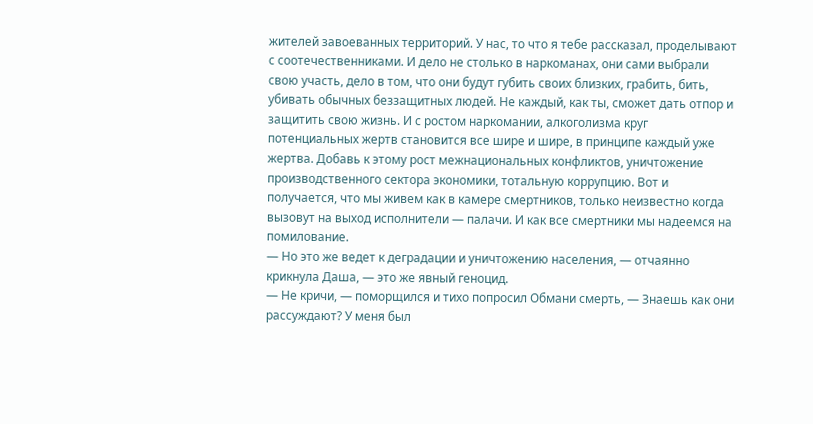жителей завоеванных территорий. У нас, то что я тебе рассказал, проделывают с соотечественниками. И дело не столько в наркоманах, они сами выбрали свою участь, дело в том, что они будут губить своих близких, грабить, бить, убивать обычных беззащитных людей. Не каждый, как ты, сможет дать отпор и защитить свою жизнь. И с ростом наркомании, алкоголизма круг потенциальных жертв становится все шире и шире, в принципе каждый уже жертва. Добавь к этому рост межнациональных конфликтов, уничтожение производственного сектора экономики, тотальную коррупцию. Вот и получается, что мы живем как в камере смертников, только неизвестно когда вызовут на выход исполнители — палачи. И как все смертники мы надеемся на помилование.
— Но это же ведет к деградации и уничтожению населения, — отчаянно крикнула Даша, — это же явный геноцид.
— Не кричи, — поморщился и тихо попросил Обмани смерть, — Знаешь как они рассуждают? У меня был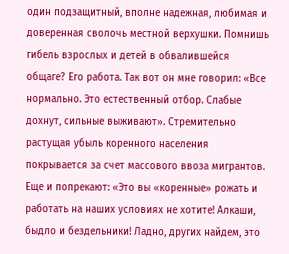один подзащитный, вполне надежная, любимая и доверенная сволочь местной верхушки. Помнишь гибель взрослых и детей в обвалившейся общаге? Его работа. Так вот он мне говорил: «Все нормально. Это естественный отбор. Слабые дохнут, сильные выживают». Стремительно растущая убыль коренного населения покрывается за счет массового ввоза мигрантов. Еще и попрекают: «Это вы «коренные» рожать и работать на наших условиях не хотите! Алкаши, быдло и бездельники! Ладно, других найдем, это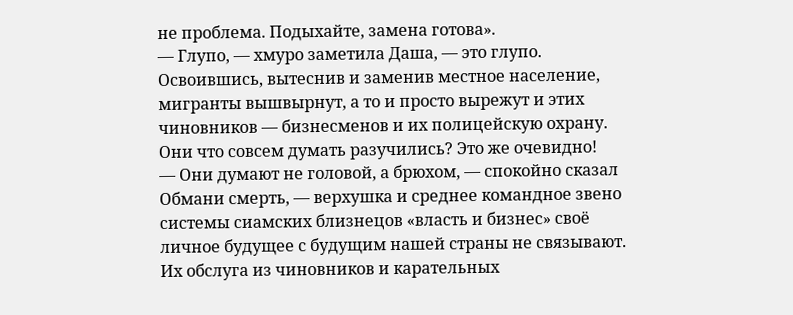не проблема. Подыхайте, замена готова».
— Глупо, — хмуро заметила Даша, — это глупо. Освоившись, вытеснив и заменив местное население, мигранты вышвырнут, а то и просто вырежут и этих чиновников — бизнесменов и их полицейскую охрану. Они что совсем думать разучились? Это же очевидно!
— Они думают не головой, а брюхом, — спокойно сказал Обмани смерть, — верхушка и среднее командное звено системы сиамских близнецов «власть и бизнес» своё личное будущее с будущим нашей страны не связывают. Их обслуга из чиновников и карательных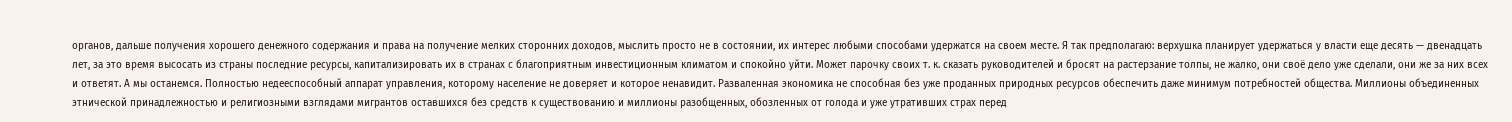органов, дальше получения хорошего денежного содержания и права на получение мелких сторонних доходов, мыслить просто не в состоянии, их интерес любыми способами удержатся на своем месте. Я так предполагаю: верхушка планирует удержаться у власти еще десять — двенадцать лет, за это время высосать из страны последние ресурсы, капитализировать их в странах с благоприятным инвестиционным климатом и спокойно уйти. Может парочку своих т. к. сказать руководителей и бросят на растерзание толпы, не жалко, они своё дело уже сделали, они же за них всех и ответят. А мы останемся. Полностью недееспособный аппарат управления, которому население не доверяет и которое ненавидит. Разваленная экономика не способная без уже проданных природных ресурсов обеспечить даже минимум потребностей общества. Миллионы объединенных этнической принадлежностью и религиозными взглядами мигрантов оставшихся без средств к существованию и миллионы разобщенных, обозленных от голода и уже утративших страх перед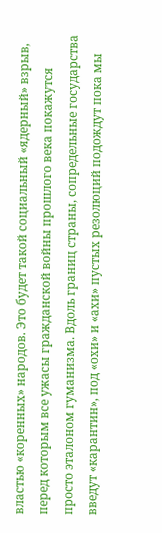властью «коренных» народов. Это будет такой социальный «ядерный» взрыв, перед которым все ужасы гражданской войны прошлого века покажутся просто эталоном гуманизма. Вдоль границ страны, сопредельные государства введут «карантин», под «охи» и «ахи» пустых резолюций подождут пока мы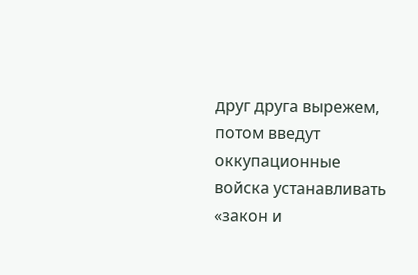друг друга вырежем, потом введут оккупационные войска устанавливать «закон и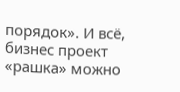порядок». И всё, бизнес проект «рашка» можно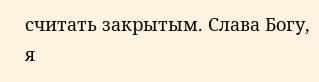считать закрытым. Слава Богу, я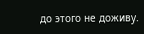до этого не доживу.